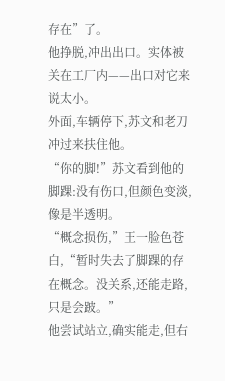存在”了。
他挣脱,冲出出口。实体被关在工厂内——出口对它来说太小。
外面,车辆停下,苏文和老刀冲过来扶住他。
“你的脚!”苏文看到他的脚踝:没有伤口,但颜色变淡,像是半透明。
“概念损伤,”王一脸色苍白,“暂时失去了脚踝的存在概念。没关系,还能走路,只是会跛。”
他尝试站立,确实能走,但右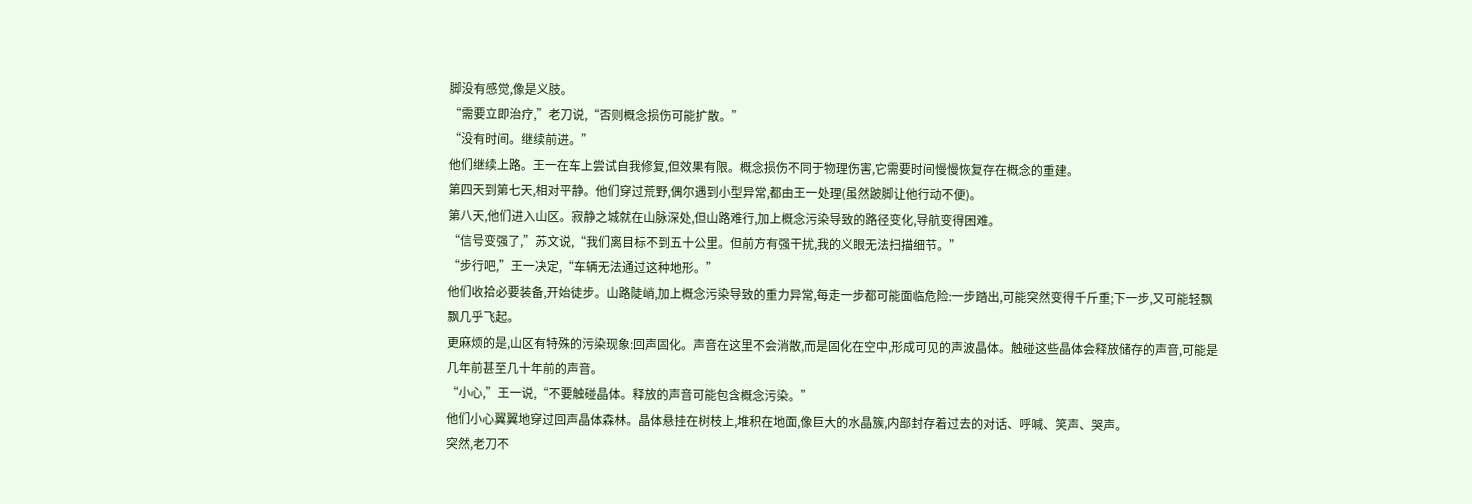脚没有感觉,像是义肢。
“需要立即治疗,”老刀说,“否则概念损伤可能扩散。”
“没有时间。继续前进。”
他们继续上路。王一在车上尝试自我修复,但效果有限。概念损伤不同于物理伤害,它需要时间慢慢恢复存在概念的重建。
第四天到第七天,相对平静。他们穿过荒野,偶尔遇到小型异常,都由王一处理(虽然跛脚让他行动不便)。
第八天,他们进入山区。寂静之城就在山脉深处,但山路难行,加上概念污染导致的路径变化,导航变得困难。
“信号变强了,”苏文说,“我们离目标不到五十公里。但前方有强干扰,我的义眼无法扫描细节。”
“步行吧,”王一决定,“车辆无法通过这种地形。”
他们收拾必要装备,开始徒步。山路陡峭,加上概念污染导致的重力异常,每走一步都可能面临危险:一步踏出,可能突然变得千斤重;下一步,又可能轻飘飘几乎飞起。
更麻烦的是,山区有特殊的污染现象:回声固化。声音在这里不会消散,而是固化在空中,形成可见的声波晶体。触碰这些晶体会释放储存的声音,可能是几年前甚至几十年前的声音。
“小心,”王一说,“不要触碰晶体。释放的声音可能包含概念污染。”
他们小心翼翼地穿过回声晶体森林。晶体悬挂在树枝上,堆积在地面,像巨大的水晶簇,内部封存着过去的对话、呼喊、笑声、哭声。
突然,老刀不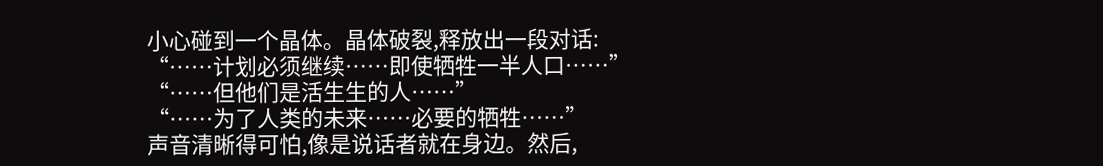小心碰到一个晶体。晶体破裂,释放出一段对话:
“……计划必须继续……即使牺牲一半人口……”
“……但他们是活生生的人……”
“……为了人类的未来……必要的牺牲……”
声音清晰得可怕,像是说话者就在身边。然后,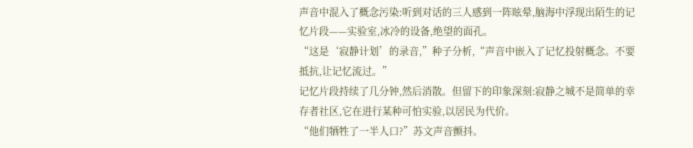声音中混入了概念污染:听到对话的三人感到一阵眩晕,脑海中浮现出陌生的记忆片段——实验室,冰冷的设备,绝望的面孔。
“这是‘寂静计划’的录音,”种子分析,“声音中嵌入了记忆投射概念。不要抵抗,让记忆流过。”
记忆片段持续了几分钟,然后消散。但留下的印象深刻:寂静之城不是简单的幸存者社区,它在进行某种可怕实验,以居民为代价。
“他们牺牲了一半人口?”苏文声音颤抖。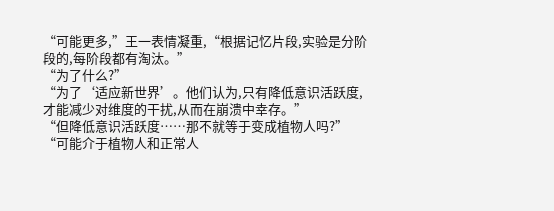“可能更多,”王一表情凝重,“根据记忆片段,实验是分阶段的,每阶段都有淘汰。”
“为了什么?”
“为了‘适应新世界’。他们认为,只有降低意识活跃度,才能减少对维度的干扰,从而在崩溃中幸存。”
“但降低意识活跃度……那不就等于变成植物人吗?”
“可能介于植物人和正常人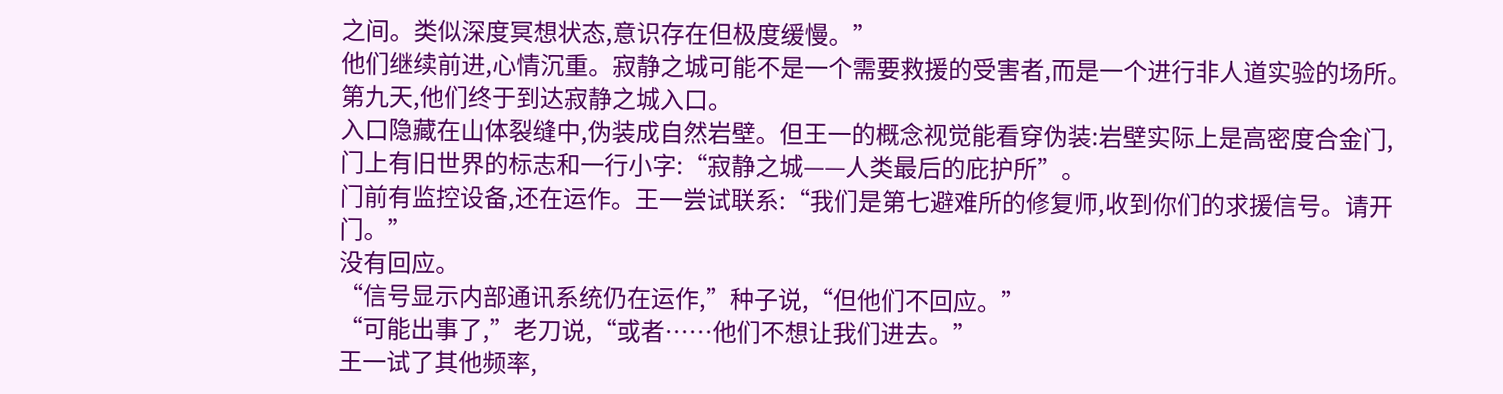之间。类似深度冥想状态,意识存在但极度缓慢。”
他们继续前进,心情沉重。寂静之城可能不是一个需要救援的受害者,而是一个进行非人道实验的场所。
第九天,他们终于到达寂静之城入口。
入口隐藏在山体裂缝中,伪装成自然岩壁。但王一的概念视觉能看穿伪装:岩壁实际上是高密度合金门,门上有旧世界的标志和一行小字:“寂静之城——人类最后的庇护所”。
门前有监控设备,还在运作。王一尝试联系:“我们是第七避难所的修复师,收到你们的求援信号。请开门。”
没有回应。
“信号显示内部通讯系统仍在运作,”种子说,“但他们不回应。”
“可能出事了,”老刀说,“或者……他们不想让我们进去。”
王一试了其他频率,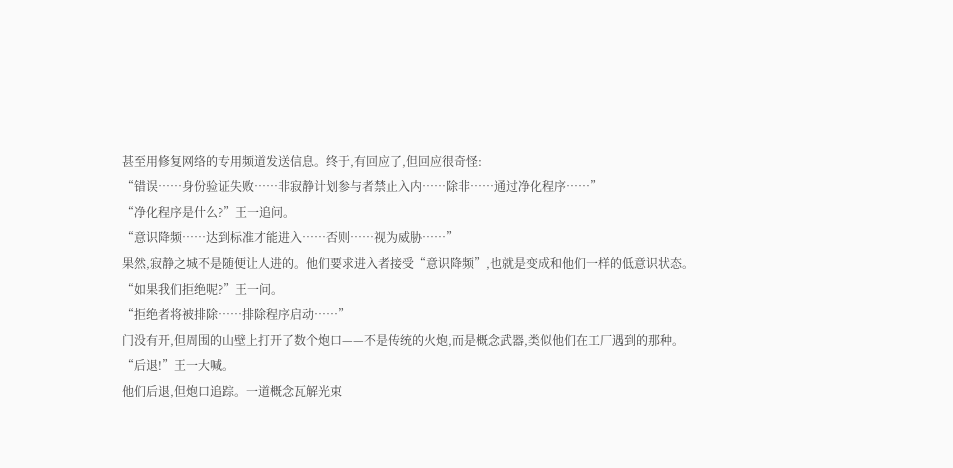甚至用修复网络的专用频道发送信息。终于,有回应了,但回应很奇怪:
“错误……身份验证失败……非寂静计划参与者禁止入内……除非……通过净化程序……”
“净化程序是什么?”王一追问。
“意识降频……达到标准才能进入……否则……视为威胁……”
果然,寂静之城不是随便让人进的。他们要求进入者接受“意识降频”,也就是变成和他们一样的低意识状态。
“如果我们拒绝呢?”王一问。
“拒绝者将被排除……排除程序启动……”
门没有开,但周围的山壁上打开了数个炮口——不是传统的火炮,而是概念武器,类似他们在工厂遇到的那种。
“后退!”王一大喊。
他们后退,但炮口追踪。一道概念瓦解光束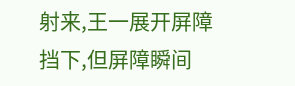射来,王一展开屏障挡下,但屏障瞬间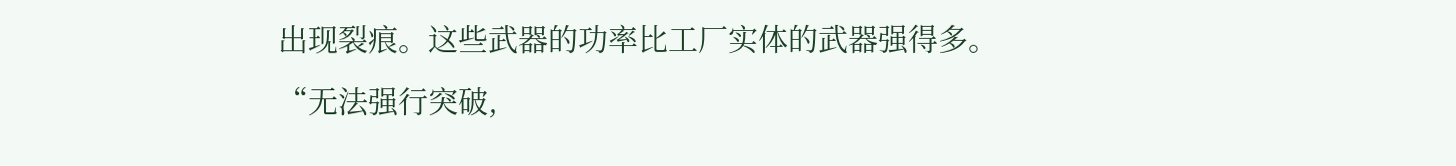出现裂痕。这些武器的功率比工厂实体的武器强得多。
“无法强行突破,